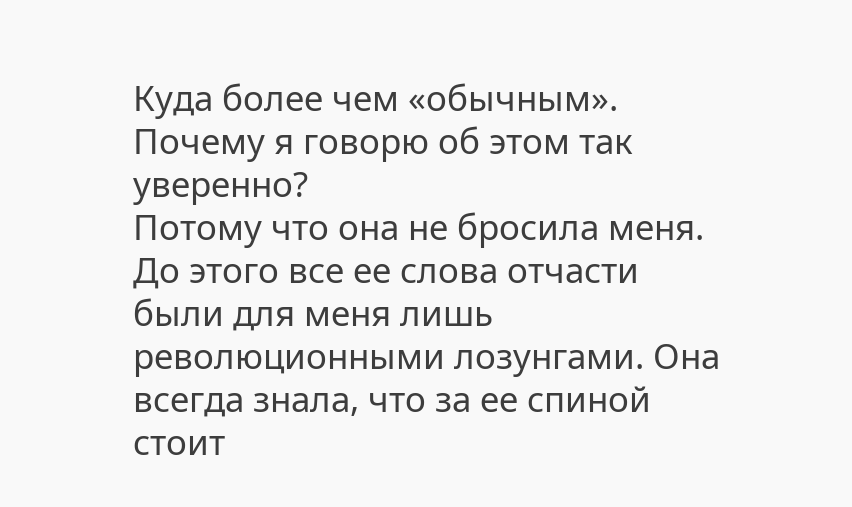Куда более чем «обычным».
Почему я говорю об этом так уверенно?
Потому что она не бросила меня.
До этого все ее слова отчасти были для меня лишь революционными лозунгами. Она всегда знала, что за ее спиной стоит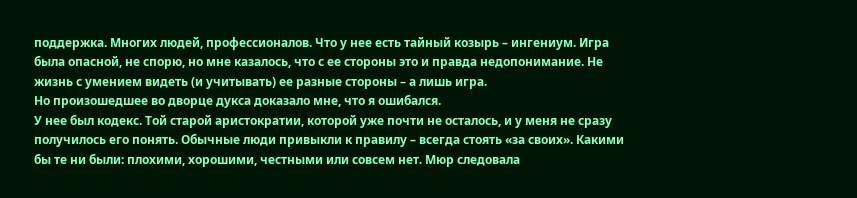поддержка. Многих людей, профессионалов. Что у нее есть тайный козырь – ингениум. Игра была опасной, не спорю, но мне казалось, что с ее стороны это и правда недопонимание. Не жизнь с умением видеть (и учитывать) ее разные стороны – а лишь игра.
Но произошедшее во дворце дукса доказало мне, что я ошибался.
У нее был кодекс. Той старой аристократии, которой уже почти не осталось, и у меня не сразу получилось его понять. Обычные люди привыкли к правилу – всегда стоять «за своих». Какими бы те ни были: плохими, хорошими, честными или совсем нет. Мюр следовала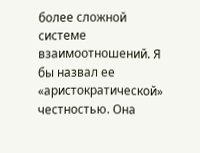более сложной системе взаимоотношений. Я бы назвал ее «аристократической» честностью. Она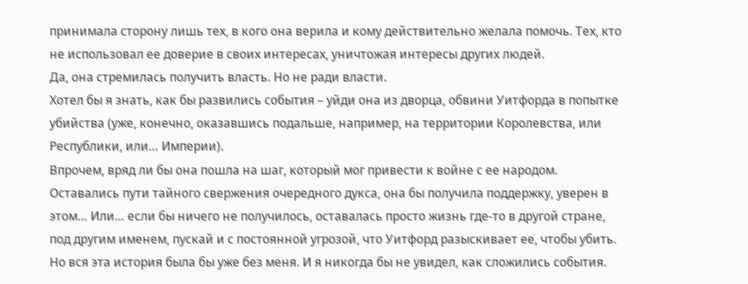принимала сторону лишь тех, в кого она верила и кому действительно желала помочь. Тех, кто не использовал ее доверие в своих интересах, уничтожая интересы других людей.
Да, она стремилась получить власть. Но не ради власти.
Хотел бы я знать, как бы развились события – уйди она из дворца, обвини Уитфорда в попытке убийства (уже, конечно, оказавшись подальше, например, на территории Королевства, или Республики, или… Империи).
Впрочем, вряд ли бы она пошла на шаг, который мог привести к войне с ее народом.
Оставались пути тайного свержения очередного дукса, она бы получила поддержку, уверен в этом… Или… если бы ничего не получилось, оставалась просто жизнь где-то в другой стране, под другим именем, пускай и с постоянной угрозой, что Уитфорд разыскивает ее, чтобы убить.
Но вся эта история была бы уже без меня. И я никогда бы не увидел, как сложились события.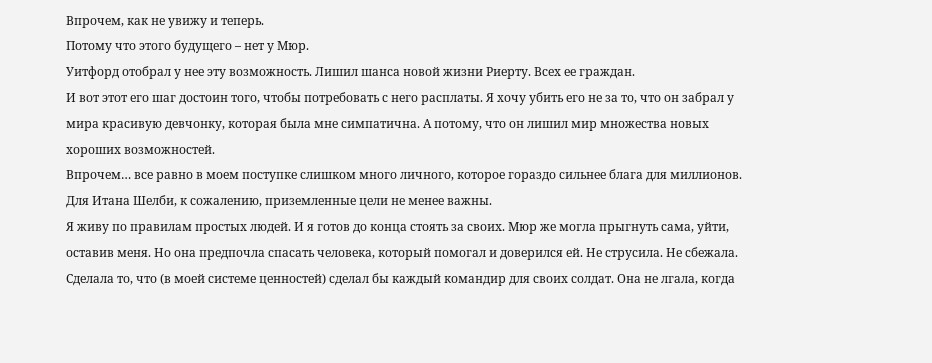Впрочем, как не увижу и теперь.
Потому что этого будущего – нет у Мюр.
Уитфорд отобрал у нее эту возможность. Лишил шанса новой жизни Риерту. Всех ее граждан.
И вот этот его шаг достоин того, чтобы потребовать с него расплаты. Я хочу убить его не за то, что он забрал у мира красивую девчонку, которая была мне симпатична. А потому, что он лишил мир множества новых хороших возможностей.
Впрочем… все равно в моем поступке слишком много личного, которое гораздо сильнее блага для миллионов. Для Итана Шелби, к сожалению, приземленные цели не менее важны.
Я живу по правилам простых людей. И я готов до конца стоять за своих. Мюр же могла прыгнуть сама, уйти, оставив меня. Но она предпочла спасать человека, который помогал и доверился ей. Не струсила. Не сбежала. Сделала то, что (в моей системе ценностей) сделал бы каждый командир для своих солдат. Она не лгала, когда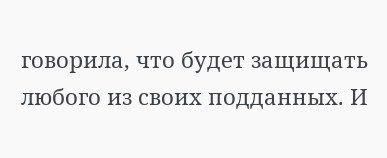говорила, что будет защищать любого из своих подданных. И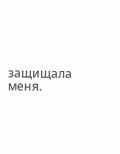защищала меня.